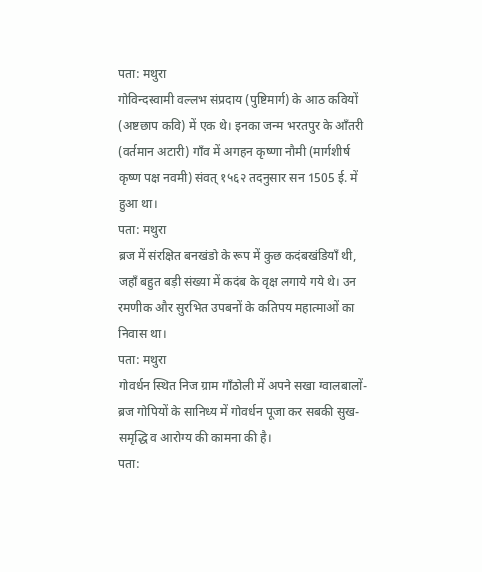पता: मथुरा
गोविन्दस्वामी वल्लभ संप्रदाय (पुष्टिमार्ग) के आठ कवियों (अष्टछाप कवि) में एक थे। इनका जन्म भरतपुर के आँतरी (वर्तमान अटारी) गाँव में अगहन कृष्णा नौमी (मार्गशीर्ष कृष्ण पक्ष नवमी) संवत् १५६२ तदनुसार सन 1505 ई. में हुआ था।
पता: मथुरा
ब्रज में संरक्षित बनखंडो के रूप में कुछ कदंबखंडियाँ थी, जहाँ बहुत बड़ी संख्या में कदंब के वृक्ष लगाये गये थे। उन रमणीक और सुरभित उपबनों के कतिपय महात्माओं का निवास था।
पता: मथुरा
गोवर्धन स्थित निज ग्राम गाँठोली में अपने सखा ग्वालबालों-ब्रज गोपियों के सानिध्य में गोवर्धन पूजा कर सबकी सुख-समृद्धि व आरोग्य की कामना की है।
पता: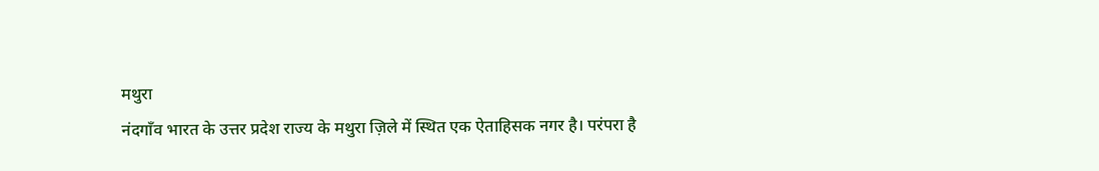मथुरा
नंदगाँव भारत के उत्तर प्रदेश राज्य के मथुरा ज़िले में स्थित एक ऐताहिसक नगर है। परंपरा है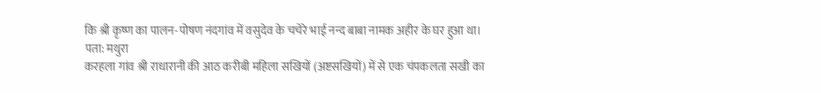कि श्री कृष्ण का पालन-पोषण नंदगांव में वसुदेव के चचेरे भाई नन्द बाबा नामक अहीर के घर हुआ था।
पता: मथुरा
करहला गांव श्री राधारानी की आठ करीबी महिला सखियों (अष्टसखियों) में से एक चंपकलता सखी का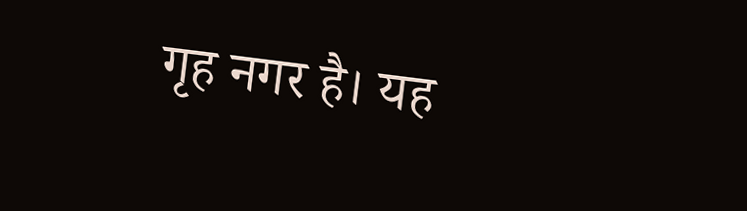गृह नगर है। यह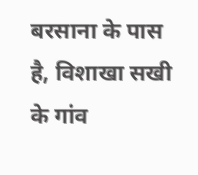बरसाना के पास है, विशाखा सखी के गांव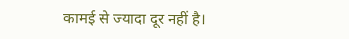कामई से ज्यादा दूर नहीं है।